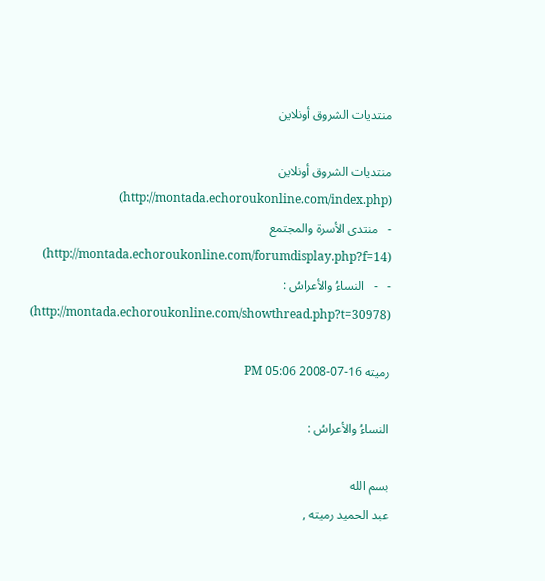منتديات الشروق أونلاين

منتديات الشروق أونلاين (http://montada.echoroukonline.com/index.php)
-   منتدى الأسرة والمجتمع (http://montada.echoroukonline.com/forumdisplay.php?f=14)
-   -   النساءُ والأعراسُ : (http://montada.echoroukonline.com/showthread.php?t=30978)

رميته 16-07-2008 05:06 PM

النساءُ والأعراسُ :

بسم الله
عبد الحميد رميته ,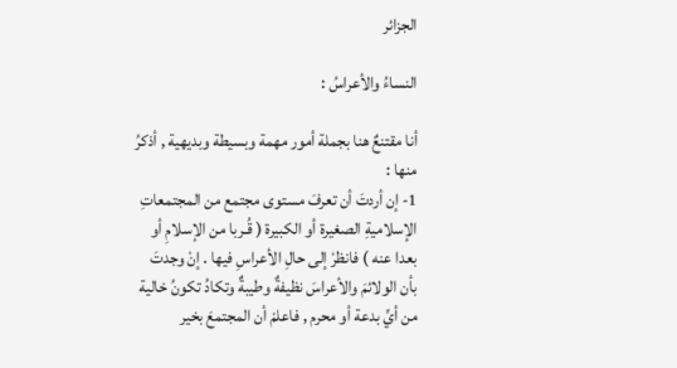الجزائر

النساءُ والأعراسُ :

أنا مقتنعٌ هنا بجملة أمور مهمة وبسيطة وبديهية , أذكرُ منها :
1- إن أردتَ أن تعرفَ مستوى مجتمع من المجتمعاتِ الإسلاميةِ الصغيرة أو الكبيرة ( قُـربا من الإسلامِ أو بعدا عنه ) فانظرْ إلى حالِ الأعراسِ فيها . إنْ وجدتَ بأن الولائمَ والأعراسَ نظيفةٌ وطيبةٌ وتكادُ تكونُ خالية من أيِّ بدعة أو محرم , فاعلمْ أن المجتمعَ بخير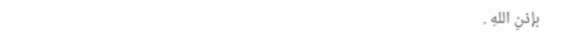بإذنِ اللهِ .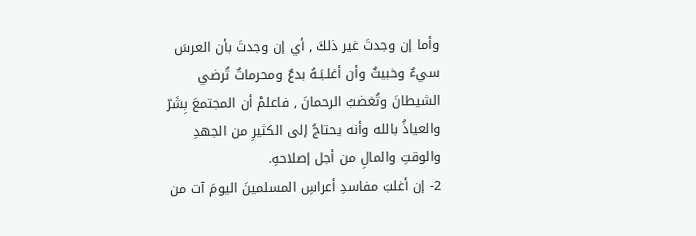وأما إن وجدتَ غير ذلكَ , أي إن وجدتَ بأن العرسَ سيءٌ وخبيثٌ وأن أغلـبَـهُ بدعٌ ومحرماتٌ تُرضي الشيطانَ وتُغضبُ الرحمانَ , فاعلمْ أن المجتمعَ بِشَرّ والعياذُ بالله وأنه يحتاجُ إلى الكثيرِ من الجهدِ والوقتِ والمالِ من أجل إصلاحهِ.
2- إن أغلبَ مفاسدِ أعراسِ المسلمينَ اليومَ آت من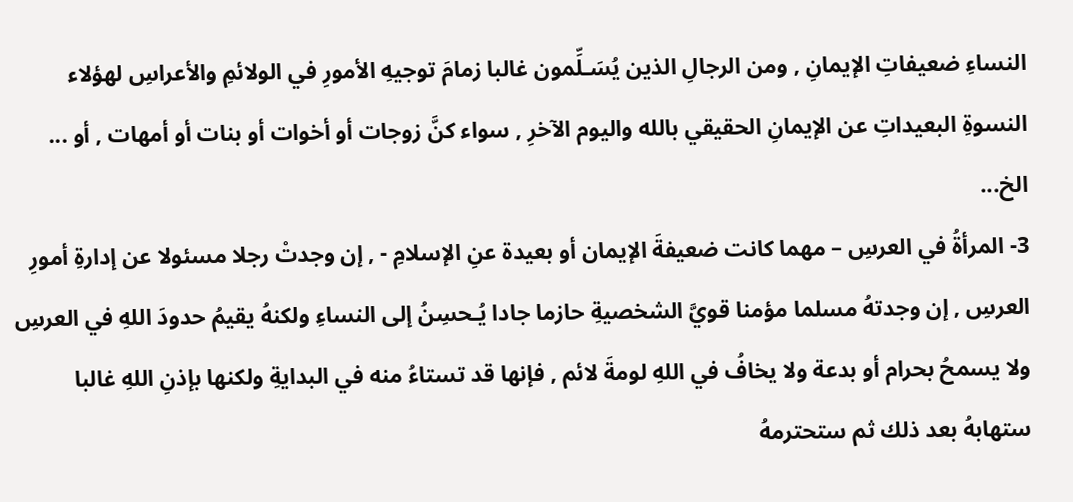النساءِ ضعيفاتِ الإيمانِ , ومن الرجالِ الذين يُسَـلِّمون غالبا زمامَ توجيهِ الأمورِ في الولائمِ والأعراسِ لهؤلاء النسوةِ البعيداتِ عن الإيمانِ الحقيقي بالله واليوم الآخرِ , سواء كنَّ زوجات أو أخوات أو بنات أو أمهات , أو ... الخ...
3- المرأةُ في العرسِ – مهما كانت ضعيفةَ الإيمان أو بعيدة عنِ الإسلامِ - , إن وجدتْ رجلا مسئولا عن إدارةِ أمورِ العرسِ , إن وجدتهُ مسلما مؤمنا قويَّ الشخصيةِ حازما جادا يُـحسِنُ إلى النساءِ ولكنهُ يقيمُ حدودَ اللهِ في العرسِ ولا يسمحُ بحرام أو بدعة ولا يخافُ في اللهِ لومةَ لائم , فإنها قد تستاءُ منه في البدايةِ ولكنها بإذنِ اللهِ غالبا ستهابهُ بعد ذلك ثم ستحترمهُ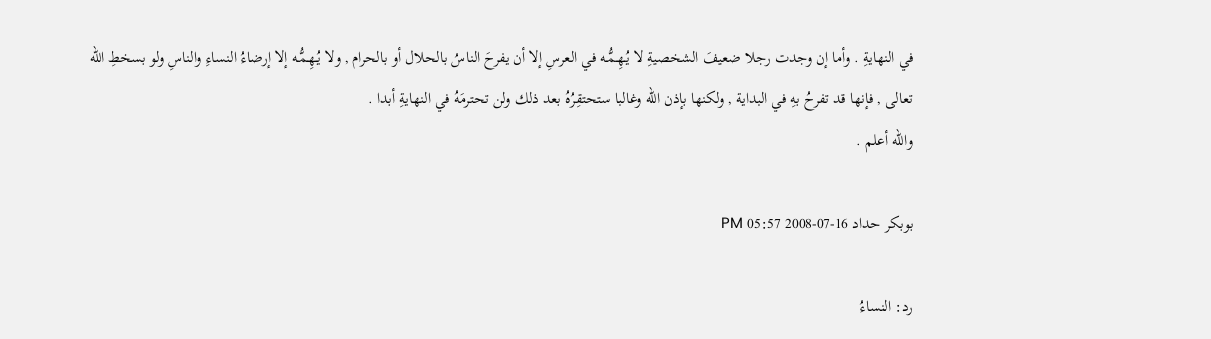في النهايةِ . وأما إن وجدت رجلا ضعيفَ الشخصيةِ لا يُـهِـمُّـه في العرسِ إلا أن يفرحَ الناسُ بالحلال أو بالحرام , ولا يُـهِـمُّـه إلا إرضاءُ النساءِ والناسِ ولو بسخطِ الله تعالى , فإنها قد تفرحُ بهِ في البداية , ولكنها بإذن الله وغالبا ستحتقِرُهُ بعد ذلك ولن تحترمَهُ في النهايةِ أبدا .
والله أعلم .

بوبكر حداد 16-07-2008 05:57 PM

رد: النساءُ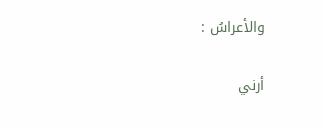والأعراسُ :

أرني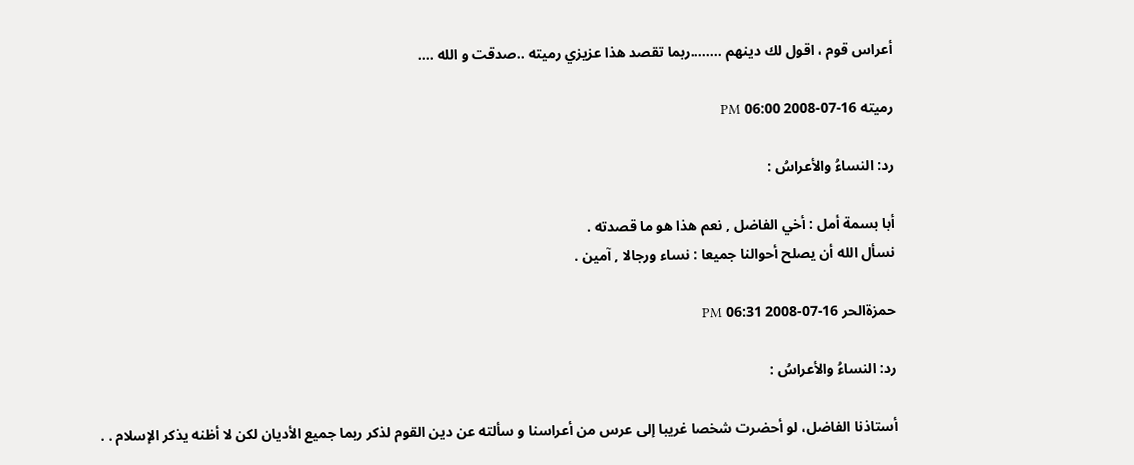أعراس قوم ، اقول لك دينهم ........ربما تقصد هذا عزيزي رميته ..صدقت و الله ....

رميته 16-07-2008 06:00 PM

رد: النساءُ والأعراسُ :

أبا بسمة أمل : أخي الفاضل , نعم هذا هو ما قصدته .
نسأل الله أن يصلح أحوالنا جميعا : نساء ورجالا , آمين .

حمزةالحر 16-07-2008 06:31 PM

رد: النساءُ والأعراسُ :

أستاذنا الفاضل، لو أحضرت شخصا غريبا إلى عرس من أعراسنا و سألته عن دين القوم لذكر ربما جميع الأديان لكن لا أظنه يذكر الإسلام . .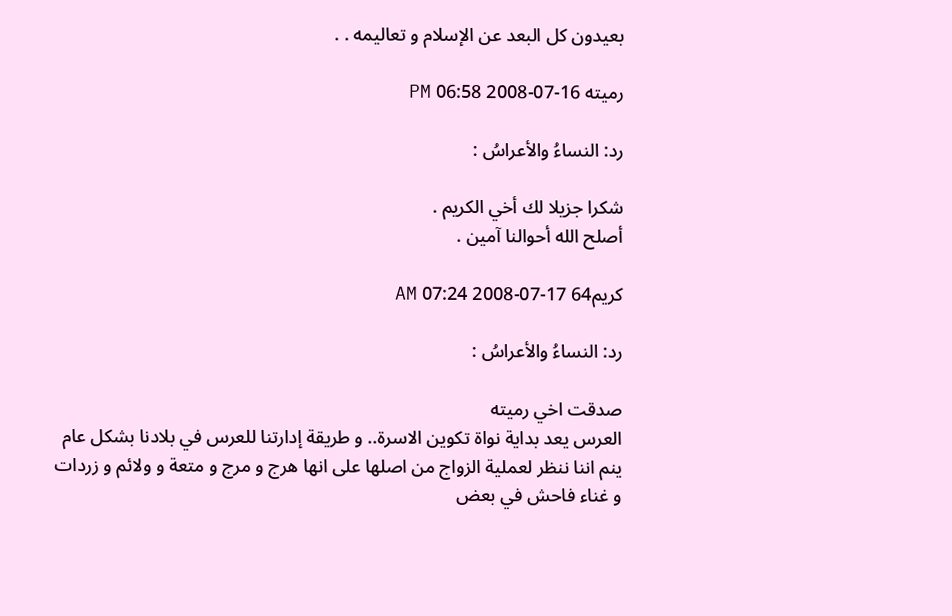بعيدون كل البعد عن الإسلام و تعاليمه . .

رميته 16-07-2008 06:58 PM

رد: النساءُ والأعراسُ :

شكرا جزيلا لك أخي الكريم .
أصلح الله أحوالنا آمين .

كريم64 17-07-2008 07:24 AM

رد: النساءُ والأعراسُ :

صدقت اخي رميته
العرس يعد بداية نواة تكوين الاسرة.. و طريقة إدارتنا للعرس في بلادنا بشكل عام ينم اننا ننظر لعملية الزواج من اصلها على انها هرج و مرج و متعة و ولائم و زردات و غناء فاحش في بعض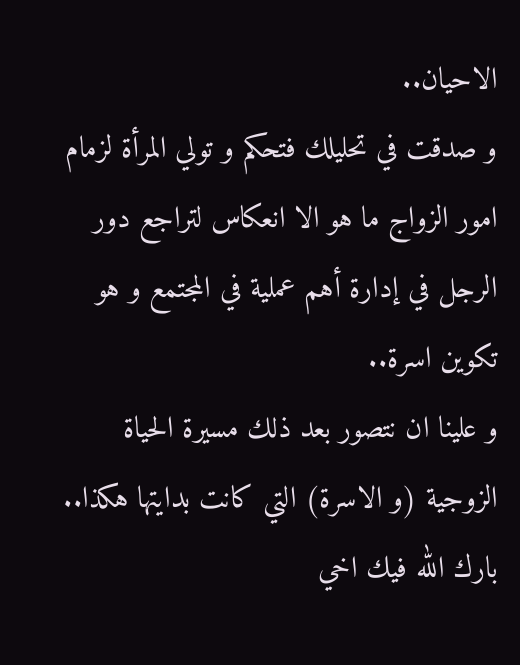الاحيان..
و صدقت في تحليلك فتحكم و تولي المرأة لزمام امور الزواج ما هو الا انعكاس لتراجع دور الرجل في إدارة أهم عملية في المجتمع و هو تكوين اسرة..
و علينا ان نتصور بعد ذلك مسيرة الحياة الزوجية (و الاسرة) التي كانت بدايتها هكذا..
بارك الله فيك اخي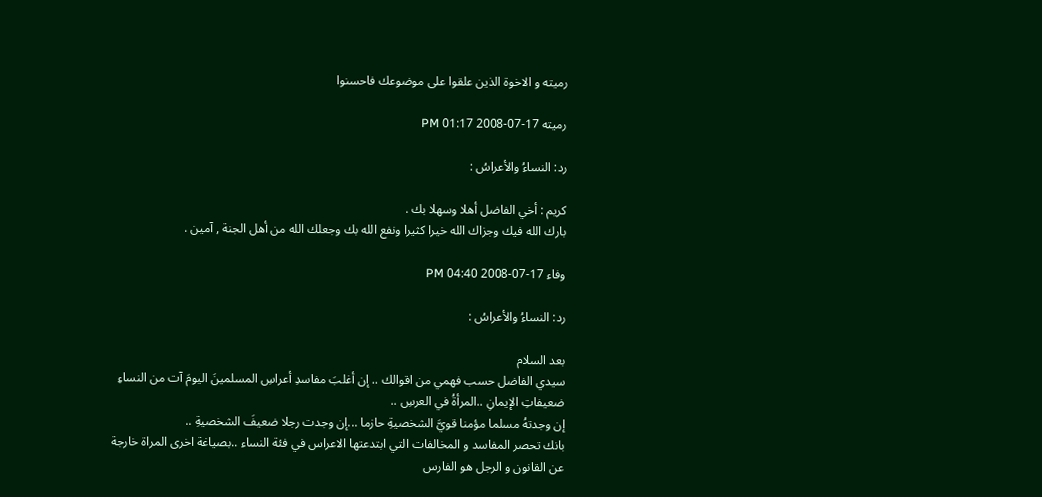رميته و الاخوة الذين علقوا على موضوعك فاحسنوا

رميته 17-07-2008 01:17 PM

رد: النساءُ والأعراسُ :

كريم : أخي الفاضل أهلا وسهلا بك .
بارك الله فيك وجزاك الله خيرا كثيرا ونفع الله بك وجعلك الله من أهل الجنة , آمين .

وفاء 17-07-2008 04:40 PM

رد: النساءُ والأعراسُ :

بعد السلام
سيدي الفاضل حسب فهمي من اقوالك .. إن أغلبَ مفاسدِ أعراسِ المسلمينَ اليومَ آت من النساءِ ضعيفاتِ الإيمانِ ..المرأةُ في العرسِ ..
إن وجدتهُ مسلما مؤمنا قويَّ الشخصيةِ حازما ...إن وجدت رجلا ضعيفَ الشخصيةِ ..
بانك تحصر المفاسد و المخالفات التي ابتدعتها الاعراس في فئة النساء ..بصياغة اخرى المراة خارجة عن القانون و الرجل هو الفارس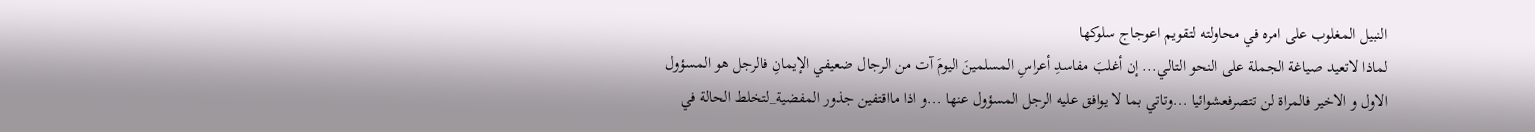النبيل المغلوب على امره في محاولته لتقويم اعوجاج سلوكها
لماذا لاتعيد صياغة الجملة على النحو التالي... إن أغلبَ مفاسدِ أعراسِ المسلمينَ اليومَ آت من الرجال ضعيفي الإيمانِ فالرجل هو المسؤول الاول و الاخير فالمراة لن تتصرفعشوائيا ...وتاتي بما لا يوافق عليه الرجل المسؤول عنها ...و اذا مااقتفين جذور المفضية_لتخلط الحالة في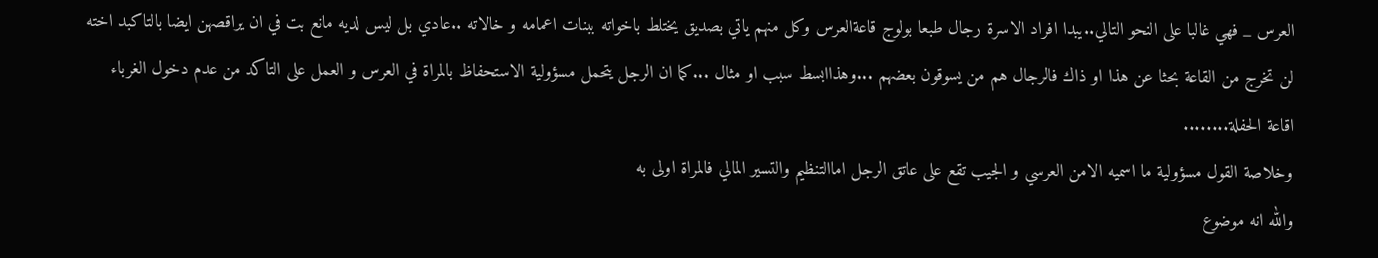العرس _ فهي غالبا على النحو التالي..يبدا افراد الاسرة رجال طبعا بولوج قاعةالعرس وكل منهم ياتي بصديق يختلط باخواته ببنات اعمامه و خالاته ..عادي بل ليس لديه مانع بت في ان يراقصهن ايضا بالتاكبد اخته لن تخرج من القاعة بحثا عن هذا او ذاك فالرجال هم من يسوقون بعضهم ...وهذاابسط سبب او مثال ...كما ان الرجل يتحمل مسؤولية الاستحفاظ بالمراة في العرس و العمل على التاكد من عدم دخول الغرباء اقاعة الحفلة........
وخلاصة القول مسؤولية ما اسميه الامن العرسي و الجيب تقع على عاتق الرجل اماالتنظيم والتسير المالي فالمراة اولى به
والله انه موضوع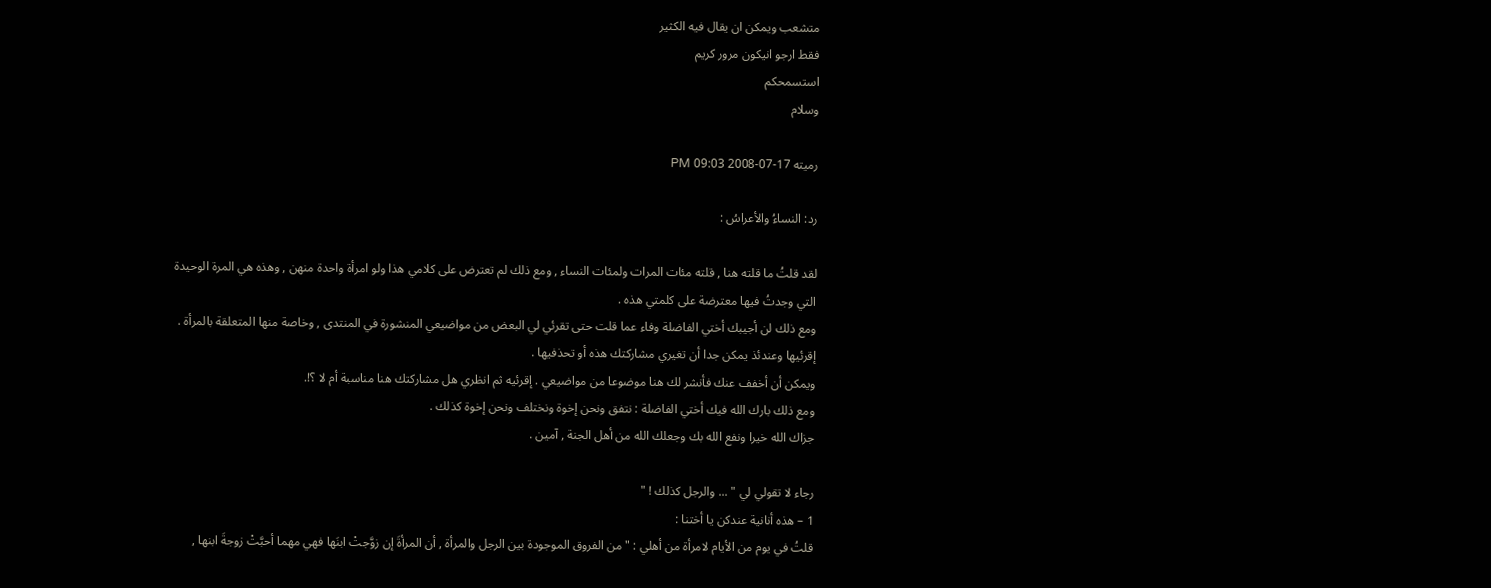متشعب ويمكن ان يقال فيه الكثير
فقط ارجو انيكون مرور كريم
استسمحكم
وسلام

رميته 17-07-2008 09:03 PM

رد: النساءُ والأعراسُ :

لقد قلتُ ما قلته هنا , قلته مئات المرات ولمئات النساء , ومع ذلك لم تعترض على كلامي هذا ولو امرأة واحدة منهن , وهذه هي المرة الوحيدة التي وجدتُ فيها معترضة على كلمتي هذه .
ومع ذلك لن أجيبك أختي الفاضلة وفاء عما قلت حتى تقرئي لي البعض من مواضيعي المنشورة في المنتدى , وخاصة منها المتعلقة بالمرأة .
إقرئيها وعندئذ يمكن جدا أن تغيري مشاركتك هذه أو تحذفيها .
ويمكن أن أخفف عنك فأنشر لك هنا موضوعا من مواضيعي . إقرئيه ثم انظري هل مشاركتك هنا مناسبة أم لا ؟!.
ومع ذلك بارك الله فيك أختي الفاضلة : نتفق ونحن إخوة ونختلف ونحن إخوة كذلك .
جزاك الله خيرا ونفع الله بك وجعلك الله من أهل الجنة , آمين .

رجاء لا تقولي لي " ... والرجل كذلك ! "
1 – هذه أنانية عندكن يا أختنا :
قلتُ في يوم من الأيام لامرأة من أهلي : " من الفروق الموجودة بين الرجل والمرأة , أن المرأةَ إن زوَّجتْ ابنَها فهي مهما أحبَّتْ زوجةَ ابنها ,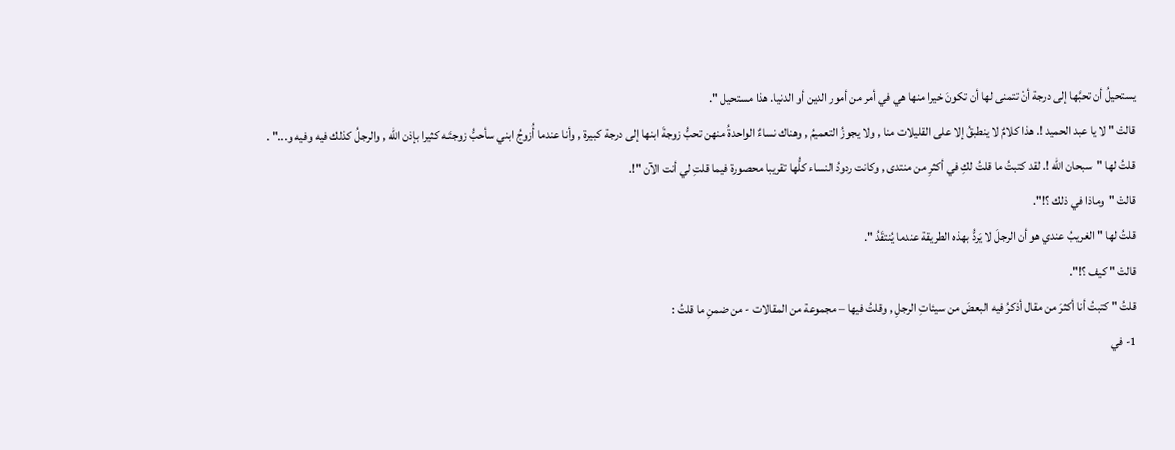يستحيلُ أن تحبَّها إلى درجة أنْ تتمنى لها أن تكونَ خيرا منها هي في أمر من أمور الدين أو الدنيا. هذا مستحيل ".
قالتْ " لا يا عبد الحميد !. هذا كلامٌ لا ينطبقُ إلا على القليلات منا , ولا يجوزُ التعميمُ , وهناك نساءٌ الواحدةُ منهن تحبُّ زوجةَ ابنها إلى درجة كبيرة , وأنا عندما أُزوجُ ابني سأحبُّ زوجتَـه كثيرا بإذن الله , والرجلُ كذلك فيه وفيه و..." .
قلتُ لها "سبحان الله !. لقد كتبتُ ما قلتُ لكِ في أكثرِ من منتدى , وكانت ردودُ النساء كلُّها تقريبا محصورة فيما قلتِ لي أنت الآن "!.
قالتْ "وماذا في ذلك ؟!".
قلتُ لها " الغريبُ عندي هو أن الرجلَ لا يَردُّ بهذه الطريقة عندما يُنتقَدُ ".
قالتْ " كيف ؟!".
قلتُ " كتبتُ أنا أكثرَ من مقال أذكرُ فيه البعضَ من سيئاتِ الرجلِ , وقلتُ فيها – مجموعة من المقالات - من ضمنِ ما قلتُ :
1- في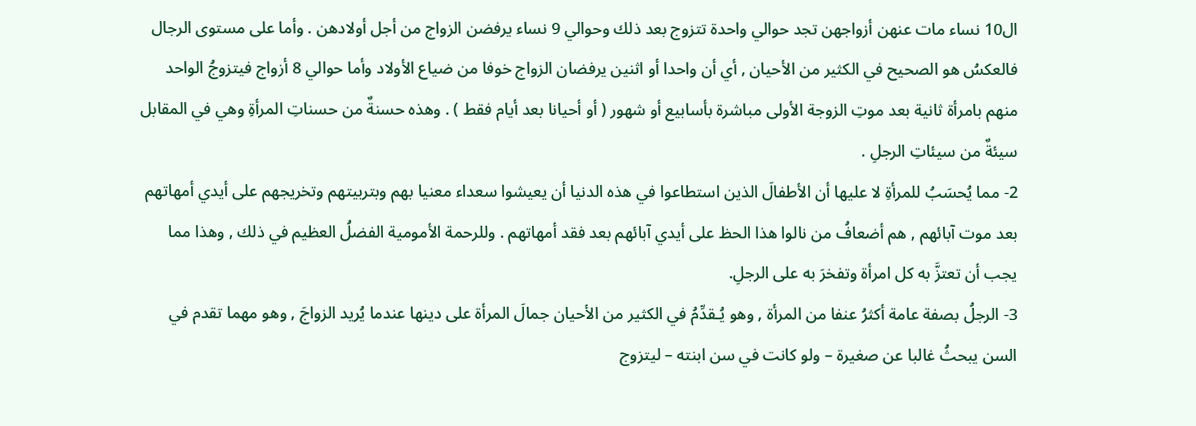ال10 نساء مات عنهن أزواجهن تجد حوالي واحدة تتزوج بعد ذلك وحوالي 9 نساء يرفضن الزواج من أجل أولادهن . وأما على مستوى الرجال فالعكسُ هو الصحيح في الكثير من الأحيان , أي أن واحدا أو اثنين يرفضان الزواج خوفا من ضياع الأولاد وأما حوالي 8 أزواج فيتزوجُ الواحد منهم بامرأة ثانية بعد موتِ الزوجة الأولى مباشرة بأسابيع أو شهور ( أو أحيانا بعد أيام فقط ) . وهذه حسنةٌ من حسناتِ المرأةِ وهي في المقابل سيئةٌ من سيئاتِ الرجلِ .
2- مما يُحسَبُ للمرأةِ لا عليها أن الأطفالَ الذين استطاعوا في هذه الدنيا أن يعيشوا سعداء معنيا بهم وبتربيتهم وتخريجهم على أيدي أمهاتهم بعد موت آبائهم , هم أضعافُ من نالوا هذا الحظ على أيدي آبائهم بعد فقد أمهاتهم . وللرحمة الأمومية الفضلُ العظيم في ذلك , وهذا مما يجب أن تعتزَّ به كل امرأة وتفخرَ به على الرجلِ.
3- الرجلُ بصفة عامة أكثرُ عنفا من المرأة , وهو يُـقدِّمُ في الكثير من الأحيان جمالَ المرأة على دينها عندما يُريد الزواجَ , وهو مهما تقدم في السن يبحثُ غالبا عن صغيرة – ولو كانت في سن ابنته – ليتزوج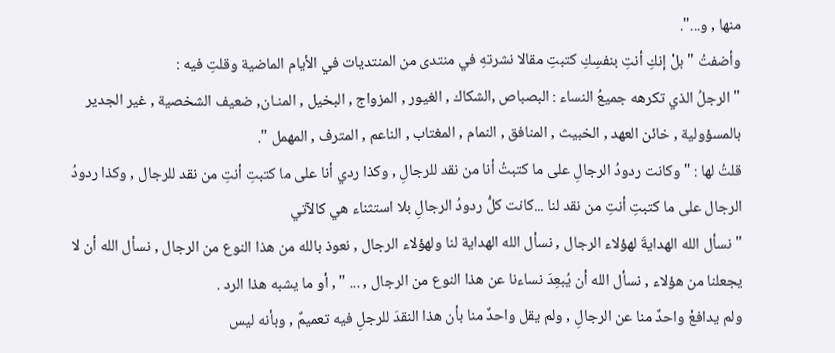منها , و...".
وأضفتُ " بلْ إنكِ أنتِ بنفسِكِ كتبتِ مقالا نشرتهِ في منتدى من المنتديات في الأيام الماضية وقلتِ فيه :
" الرجلُ الذي تكرهه جميعُ النساء : البصباص ,الشكاك , الغيور , المزواج , البخيل , المنـان, ضعيف الشخصية , غير الجدير بالمسؤولية , خائن العهد , الخبيث , المنافق , النمام , المغتاب , الناعم , المترف , المهمل ".
قلتُ لها : " وكانت ردودُ الرجالِ على ما كتبتُ أنا من نقد للرجالِ , وكذا ردي أنا على ما كتبتِ أنتِ من نقد للرجال , وكذا ردودُ الرجال على ما كتبتِ أنتِ من نقد لنا ...كانت كلُّ ردودُ الرجالِ بلا استثناء هي كالآتي
" نسأل الله الهدايةَ لهؤلاء الرجال , نسأل الله الهداية لنا ولهؤلاء الرجال , نعوذ بالله من هذا النوع من الرجال , نسأل الله أن لا يجعلنا من هؤلاء , نسأل الله أن يُبعِدَ نساءنا عن هذا النوع من الرجال , ... " , أو ما يشبه هذا الرد .
ولم يدافعْ واحدٌ منا عن الرجالِ , ولم يقل واحدٌ منا بأن هذا النقدَ للرجلِ فيه تعميمٌ , وبأنه ليس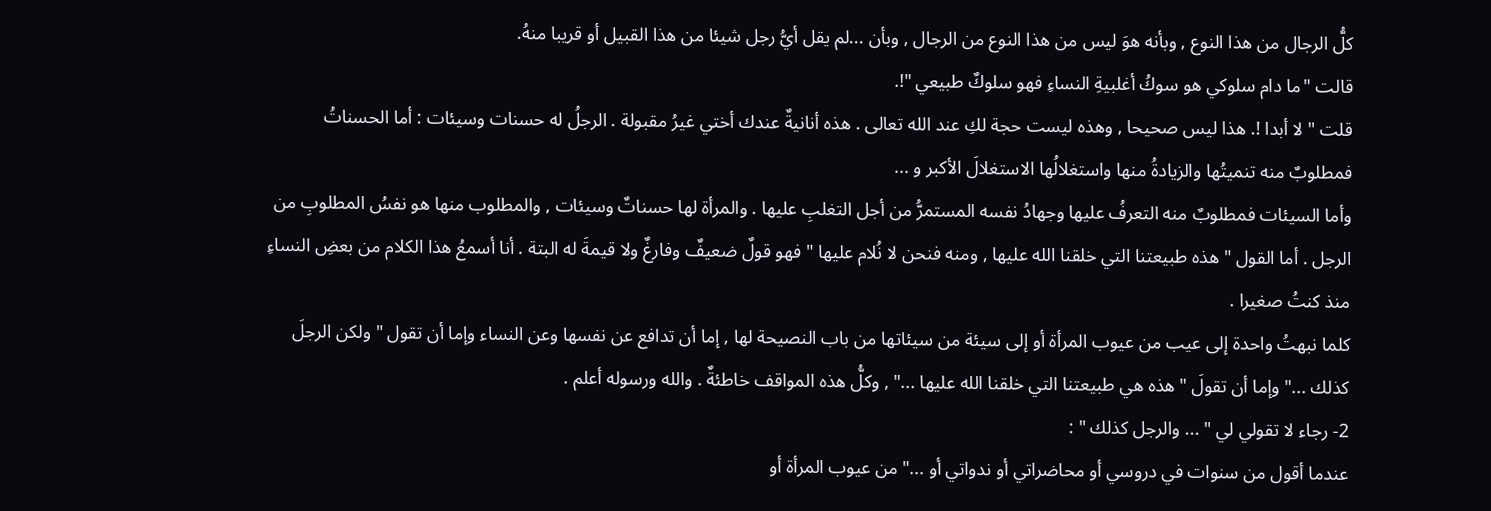كلُّ الرجال من هذا النوع , وبأنه هوَ ليس من هذا النوع من الرجال , وبأن ...لم يقل أيُّ رجل شيئا من هذا القبيل أو قريبا منهُ.
قالت "ما دام سلوكي هو سوكُ أغلبيةِ النساءِ فهو سلوكٌ طبيعي "!.
قلت " لا أبدا !. هذا ليس صحيحا , وهذه ليست حجة لكِ عند الله تعالى . هذه أنانيةٌ عندك أختي غيرُ مقبولة . الرجلُ له حسنات وسيئات : أما الحسناتُ فمطلوبٌ منه تنميتُها والزيادةُ منها واستغلالُها الاستغلالَ الأكبر و ...
وأما السيئات فمطلوبٌ منه التعرفُ عليها وجهادُ نفسه المستمرُّ من أجل التغلبِ عليها . والمرأة لها حسناتٌ وسيئات , والمطلوب منها هو نفسُ المطلوبِ من الرجل . أما القول " هذه طبيعتنا التي خلقنا الله عليها , ومنه فنحن لا نُلام عليها " فهو قولٌ ضعيفٌ وفارغٌ ولا قيمةَ له البتة . أنا أسمعُ هذا الكلام من بعضِ النساءِ منذ كنتُ صغيرا .
كلما نبهتُ واحدة إلى عيب من عيوب المرأة أو إلى سيئة من سيئاتها من باب النصيحة لها , إما أن تدافع عن نفسها وعن النساء وإما أن تقول " ولكن الرجلَ كذلك ..." وإما أن تقولَ " هذه هي طبيعتنا التي خلقنا الله عليها ..." , وكلُّ هذه المواقف خاطئةٌ . والله ورسوله أعلم .
2- رجاء لا تقولي لي " ... والرجل كذلك " :
عندما أقول من سنوات في دروسي أو محاضراتي أو ندواتي أو ..." من عيوب المرأة أو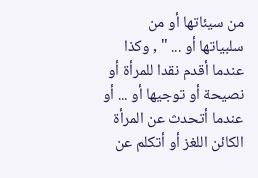من سيئاتها أو من سلبياتها أو ... " , وكذا عندما أقدم نقدا للمرأة أو نصيحة أو توجيها أو ... أو عندما أتحدث عن المرأة الكائن اللغز أو أتكلم عن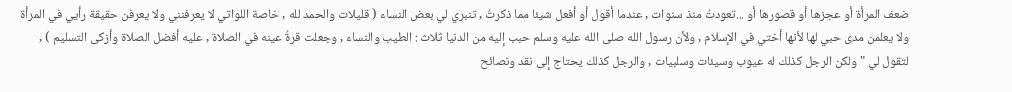ضعف المرأة أو عجزها أو قصورها أو ...تعودتُ منذ سنوات , عندما أقول أو أفعل شيئا مما ذكرتُ , تنبري لي بعض النساء ( قليلات والحمد لله , خاصة اللواتي لا يعرفنني ولا يعرفن حقيقة رأيي في المرأة ولا يعلمن مدى حبي لها لأنها أختي في الإسلام , ولأن رسول الله صلى الله عليه وسلم حبب إليه من الدنيا ثلاث : الطيب والنساء , وجعلت قرةُ عينه في الصلاة , عليه أفضل الصلاة وأزكى التسليم ) , لتقول لي " ولكن الرجل كذلك له عيوب وسيئات وسلبيات , والرجل كذلك يحتاج إلى نقد ونصائح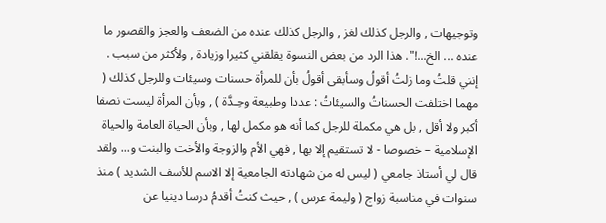وتوجيهات , والرجل كذلك لغز , والرجل كذلك عنده من الضعف والعجز والقصور ما عنده ... الخ...!". هذا الرد من بعض النسوة يقلقني كثيرا وزيادة , ولأكثر من سبب .
إنني قلتُ وما زلتُ أقولُ وسأبقى أقولُ بأن للمرأة حسنات وسيئات وللرجل كذلك ( مهما اختلفت الحسناتُ والسيئاتُ : عددا وطبيعة وحِـدَّة ) , وبأن المرأة ليست نصفا أكبر ولا أقل , بل هي مكملة للرجل كما أنه هو مكمل لها , وبأن الحياة العامة والحياة الإسلامية – خصوصا - لا تستقيم إلا بها , فهي الأم والزوجة والأخت والبنت و... ولقد قال لي أستاذ جامعي ( ليس له من شهادته الجامعية إلا الاسم للأسف الشديد ) منذ سنوات في مناسبة زواج ( وليمة عرس ) , حيث كنتُ أقدمُ درسا دينيا عن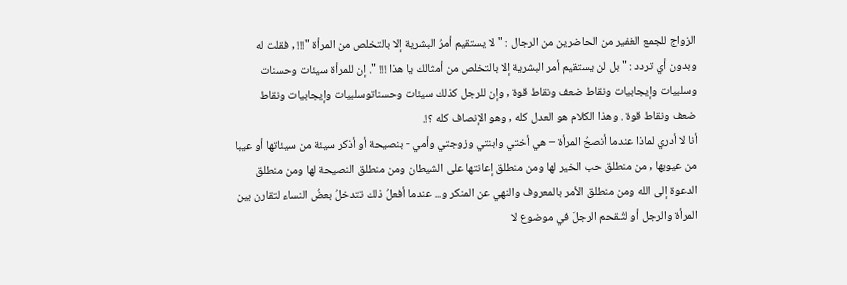الزواج للجمع الغفير من الحاضرين من الرجال : " لا يستقيم أمرُ البشرية إلا بالتخلص من المرأة "!!! , فقلت له وبدون أي تردد : " بل لن يستقيم أمر البشرية إلا بالتخلص من أمثالك يا هذا !!! ". إن للمرأة سيئات وحسنات وسلبيات وإيجابيات ونقاط ضعف ونقاط قوة , وإن للرجل كذلك سيئات وحسناتوسلبيات وإيجابيات ونقاط ضعف ونقاط قوة . وهذا الكلام هو العدل كله , وهو الإنصاف كله ؟!.
أنا لا أدري لماذا عندما أنصحُ المرأة – هي أختي وابنتي وزوجتي وأمي - بنصيحة أو أذكر سيئة من سيئاتها أو عيبا من عيوبها , من منطلق حب الخير لها ومن منطلق إعانتها على الشيطان ومن منطلق النصيحة لها ومن منطلق الدعوة إلى الله ومن منطلق الأمر بالمعروف والنهي عن المنكر و... عندما أفعلُ ذلك تتدخلُ بعضُ النساء لتقارن بين المرأة والرجل أو لتُـقحم الرجلَ في موضوع لا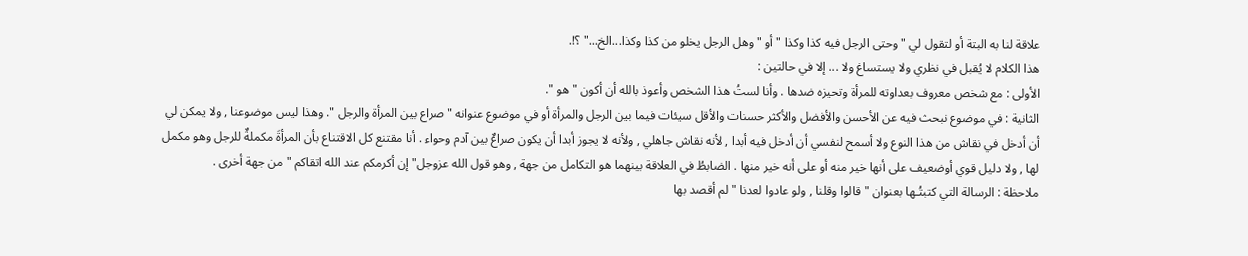علاقة لنا به البتة أو لتقول لي " وحتى الرجل فيه كذا وكذا " أو " وهل الرجل يخلو من كذا وكذا...الخ..." ؟!.
هذا الكلام لا يُقبل في نظري ولا يستساغ ولا ... إلا في حالتين :
الأولى : مع شخص معروف بعداوته للمرأة وتحيزه ضدها . وأنا لستُ هذا الشخص وأعوذ بالله أن أكون " هو ".
الثانية : في موضوع نبحث فيه عن الأحسن والأفضل والأكثر حسنات والأقل سيئات فيما بين الرجل والمرأة أو في موضوع عنوانه " صراع بين المرأة والرجل ". وهذا ليس موضوعنا , ولا يمكن لي أن أدخل في نقاش من هذا النوع ولا أسمح لنفسي أن أدخل فيه أبدا , لأنه نقاش جاهلي , ولأنه لا يجوز أبدا أن يكون صراعٌ بين آدم وحواء . أنا مقتنع كل الاقتناع بأن المرأةَ مكملةٌ للرجل وهو مكمل لها , ولا دليل قوي أوضعيف على أنها خير منه أو على أنه خير منها . الضابطُ في العلاقة بينهما هو التكامل من جهة , وهو قول الله عزوجل" إن أكرمكم عند الله اتقاكم " من جهة أخرى .
ملاحظة : الرسالة التي كتبتُـها بعنوان " قالوا وقلنا , ولو عادوا لعدنا " لم أقصد بها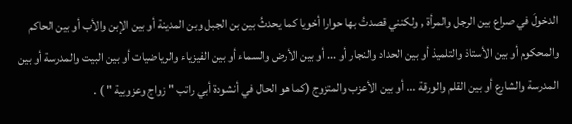الدخولَ في صراع بين الرجل والمرأة , ولكنني قصدتُ بها حوارا أخويا كما يحدثُ بين بن الجبل وبن المدينة أو بين الإبن والأب أو بين الحاكم والمحكوم أو بين الأستاذ والتلميذ أو بين الحداد والنجار أو ... أو بين الأرض والسماء أو بين الفيزياء والرياضيات أو بين البيت والمدرسة أو بين المدرسة والشارع أو بين القلم والورقة ... أو بين الأعزب والمتزوج (كما هو الحال في أنشودة أبي راتب " زواج وعزوبية " ) .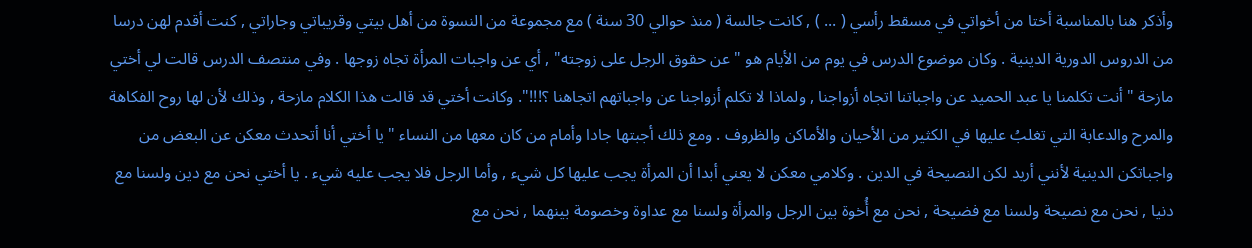وأذكر هنا بالمناسبة أختا من أخواتي في مسقط رأسي ( ... ) , كانت جالسة ( منذ حوالي 30 سنة ) مع مجموعة من النسوة من أهل بيتي وقريباتي وجاراتي , كنت أقدم لهن درسا من الدروس الدورية الدينية . وكان موضوع الدرس في يوم من الأيام هو " عن حقوق الرجل على زوجته" , أي عن واجبات المرأة تجاه زوجها . وفي منتصف الدرس قالت لي أختي مازحة " أنت تكلمنا يا عبد الحميد عن واجباتنا اتجاه أزواجنا , ولماذا لا تكلم أزواجنا عن واجباتهم اتجاهنا ؟!!!". وكانت أختي قد قالت هذا الكلام مازحة , وذلك لأن لها روح الفكاهة والمرح والدعابة التي تغلبُ عليها في الكثير من الأحيان والأماكن والظروف . ومع ذلك أجبتها جادا وأمام من كان معها من النساء " يا أختي أنا أتحدث معكن عن البعض من واجباتكن الدينية لأنني أريد لكن النصيحة في الدين . وكلامي معكن لا يعني أبدا أن المرأة يجب عليها كل شيء , وأما الرجل فلا يجب عليه شيء . يا أختي نحن مع دين ولسنا مع دنيا , نحن مع نصيحة ولسنا مع فضيحة , نحن مع أُخوة بين الرجل والمرأة ولسنا مع عداوة وخصومة بينهما , نحن مع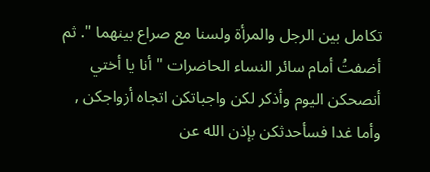تكامل بين الرجل والمرأة ولسنا مع صراع بينهما ". ثم أضفتُ أمام سائر النساء الحاضرات " أنا يا أختي أنصحكن اليوم وأذكر لكن واجباتكن اتجاه أزواجكن , وأما غدا فسأحدثكن بإذن الله عن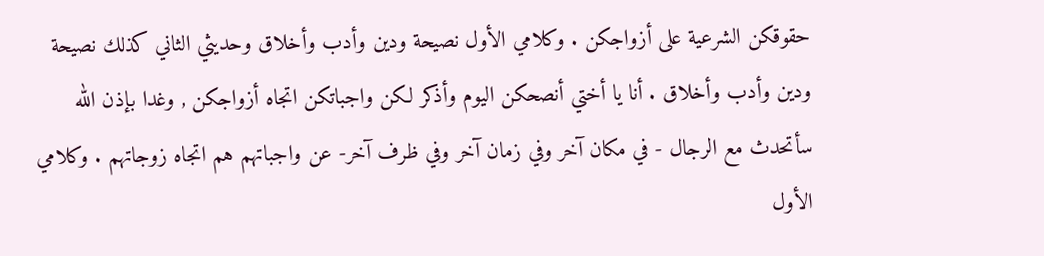حقوقكن الشرعية على أزواجكن . وكلامي الأول نصيحة ودين وأدب وأخلاق وحديثي الثاني كذلك نصيحة ودين وأدب وأخلاق . أنا يا أختي أنصحكن اليوم وأذكر لكن واجباتكن اتجاه أزواجكن , وغدا بإذن الله سأتحدث مع الرجال - في مكان آخر وفي زمان آخر وفي ظرف آخر- عن واجباتهم هم اتجاه زوجاتهم . وكلامي الأول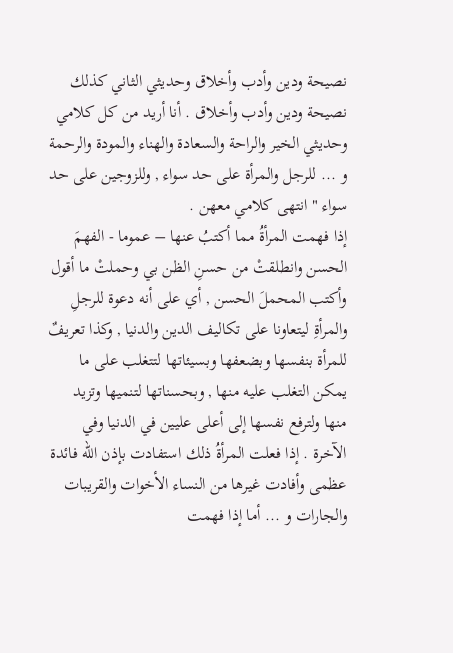نصيحة ودين وأدب وأخلاق وحديثي الثاني كذلك نصيحة ودين وأدب وأخلاق . أنا أريد من كل كلامي وحديثي الخير والراحة والسعادة والهناء والمودة والرحمة و ... للرجل والمرأة على حد سواء , وللزوجين على حد سواء " انتهى كلامي معهن .
إذا فهمت المرأةُ مما أكتبُ عنها – عموما - الفهمَ الحسن وانطلقتْ من حسنِ الظن بي وحملتْ ما أقول وأكتب المحملَ الحسن , أي على أنه دعوة للرجلِ والمرأةِ ليتعاونا على تكاليف الدين والدنيا , وكذا تعريفٌ للمرأة بنفسها وبضعفها وبسيئاتها لتتغلب على ما يمكن التغلب عليه منها , وبحسناتها لتنميها وتزيد منها ولترفع نفسها إلى أعلى عليين في الدنيا وفي الآخرة . إذا فعلت المرأةُ ذلك استفادت بإذن الله فائدة عظمى وأفادت غيرها من النساء الأخوات والقريبات والجارات و ... أما إذا فهمت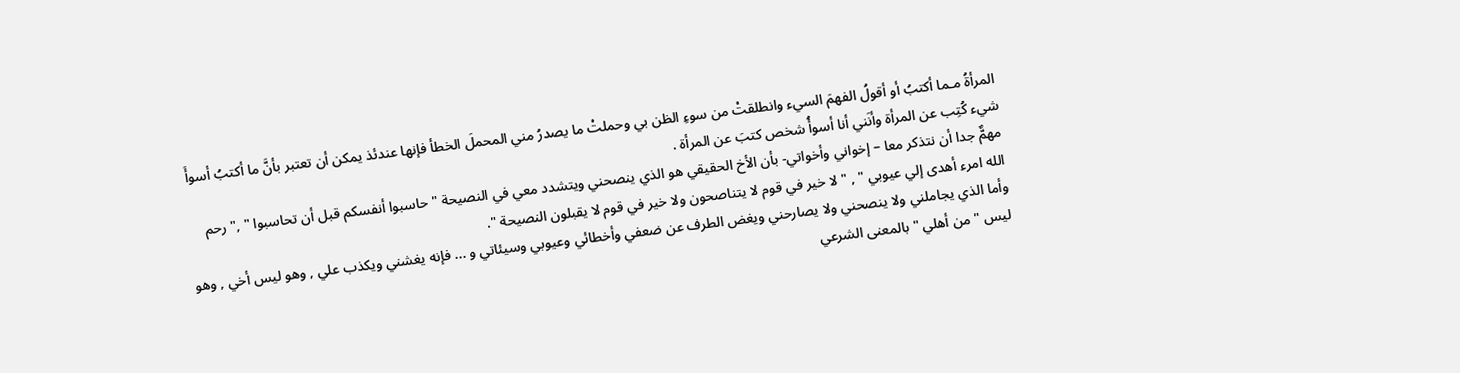المرأةُ مـما أكتبُ أو أقولُ الفهمَ السيء وانطلقتْ من سوءِ الظن بي وحملتْ ما يصدرُ مني المحملَ الخطأ فإنها عندئذ يمكن أن تعتبر بأنَّ ما أكتبُ أسوأَ شيء كُتِب عن المرأة وأنَني أنا أسوأُ شخص كتبَ عن المرأة .
مهمٌّ جدا أن نتذكر معا – إخواني وأخواتي- بأن الأخ الحقيقي هو الذي ينصحني ويتشدد معي في النصيحة " حاسبوا أنفسكم قبل أن تحاسبوا " ," رحم الله امرء أهدى إلي عيوبي " , " لا خير في قوم لا يتناصحون ولا خير في قوم لا يقبلون النصيحة ".
وأما الذي يجاملني ولا ينصحني ولا يصارحني ويغض الطرف عن ضعفي وأخطائي وعيوبي وسيئاتي و ... فإنه يغشني ويكذب علي , وهو ليس أخي , وهو ليس " من أهلي " بالمعنى الشرعي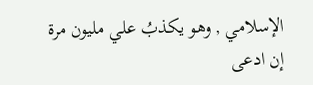الإسلامي , وهو يكذبُ علي مليون مرة إن ادعى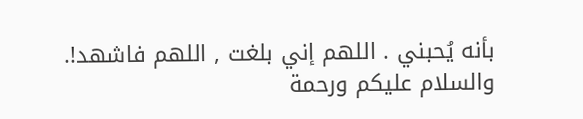بأنه يُحبني . اللهم إني بلغت , اللهم فاشهد!.
والسلام عليكم ورحمة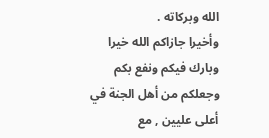الله وبركاته .
وأخيرا جازاكم الله خيرا وبارك فيكم ونفع بكم وجعلكم من أهل الجنة في أعلى عليين , مع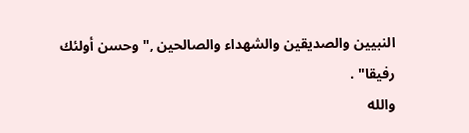النبيين والصديقين والشهداء والصالحين ," وحسن أولئك رفيقا" .
والله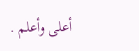أعلى وأعلم .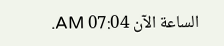الساعة الآن 07:04 AM.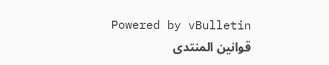Powered by vBulletin
قوانين المنتدى